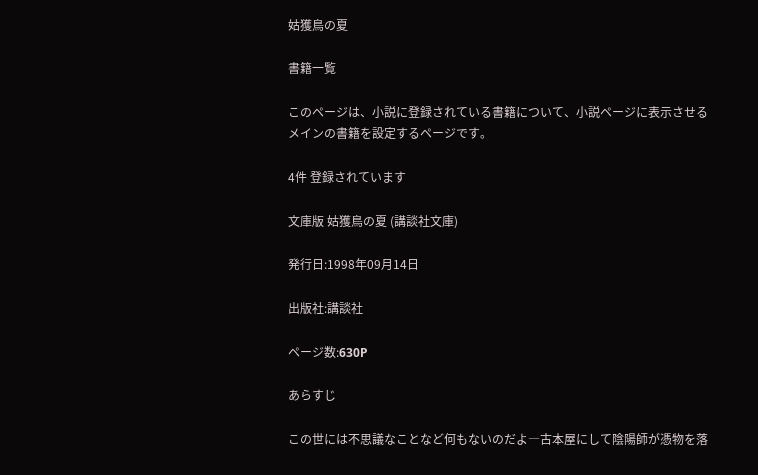姑獲鳥の夏

書籍一覧

このページは、小説に登録されている書籍について、小説ページに表示させるメインの書籍を設定するページです。

4件 登録されています

文庫版 姑獲鳥の夏 (講談社文庫)

発行日:1998年09月14日

出版社:講談社

ページ数:630P

あらすじ

この世には不思議なことなど何もないのだよ―古本屋にして陰陽師が憑物を落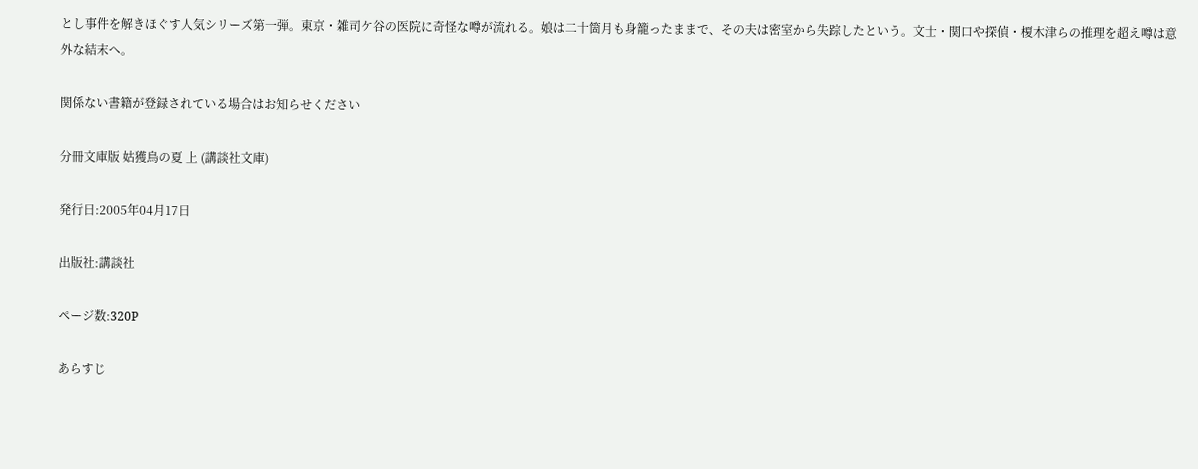とし事件を解きほぐす人気シリーズ第一弾。東京・雑司ケ谷の医院に奇怪な噂が流れる。娘は二十箇月も身籠ったままで、その夫は密室から失踪したという。文士・関口や探偵・榎木津らの推理を超え噂は意外な結末へ。

関係ない書籍が登録されている場合はお知らせください

分冊文庫版 姑獲鳥の夏 上 (講談社文庫)

発行日:2005年04月17日

出版社:講談社

ページ数:320P

あらすじ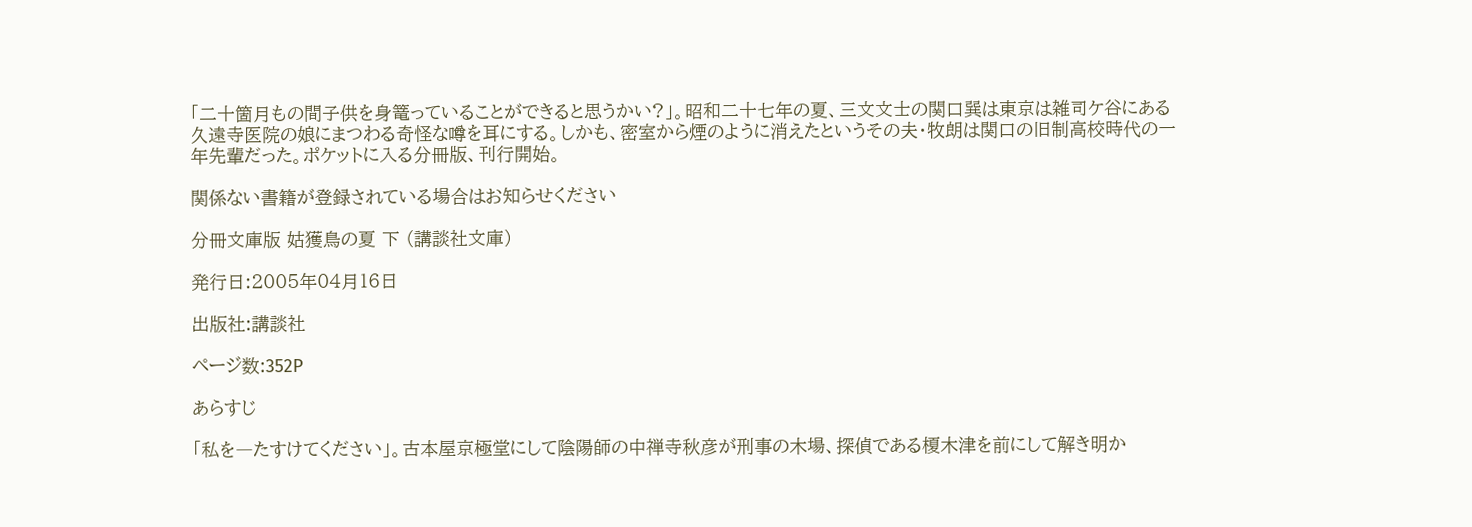「二十箇月もの間子供を身篭っていることができると思うかい?」。昭和二十七年の夏、三文文士の関口巽は東京は雑司ケ谷にある久遠寺医院の娘にまつわる奇怪な噂を耳にする。しかも、密室から煙のように消えたというその夫・牧朗は関口の旧制高校時代の一年先輩だった。ポケットに入る分冊版、刊行開始。

関係ない書籍が登録されている場合はお知らせください

分冊文庫版 姑獲鳥の夏 下 (講談社文庫)

発行日:2005年04月16日

出版社:講談社

ページ数:352P

あらすじ

「私を―たすけてください」。古本屋京極堂にして陰陽師の中禅寺秋彦が刑事の木場、探偵である榎木津を前にして解き明か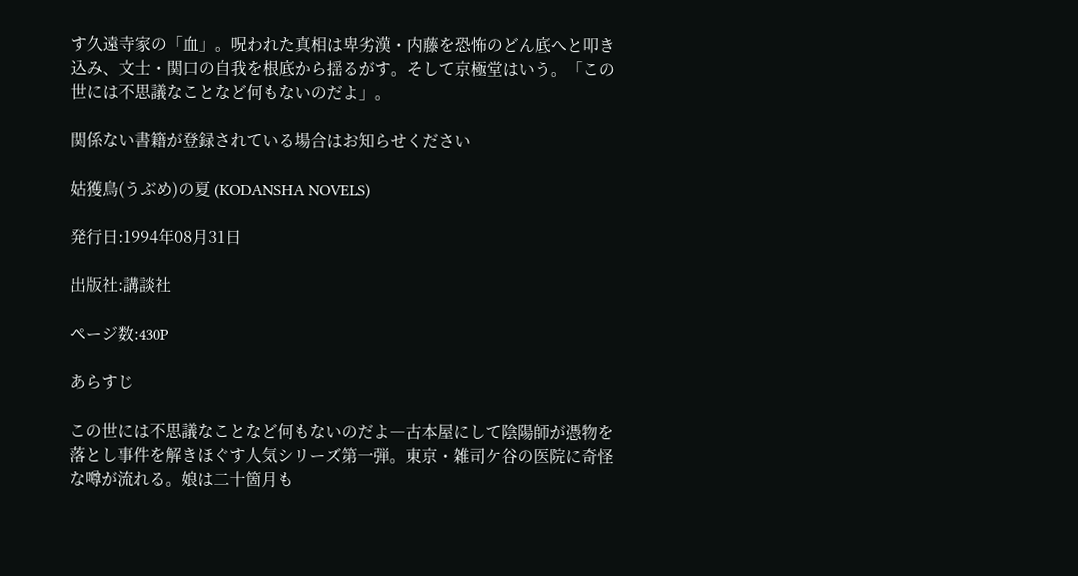す久遠寺家の「血」。呪われた真相は卑劣漢・内藤を恐怖のどん底へと叩き込み、文士・関口の自我を根底から揺るがす。そして京極堂はいう。「この世には不思議なことなど何もないのだよ」。

関係ない書籍が登録されている場合はお知らせください

姑獲鳥(うぶめ)の夏 (KODANSHA NOVELS)

発行日:1994年08月31日

出版社:講談社

ページ数:430P

あらすじ

この世には不思議なことなど何もないのだよ―古本屋にして陰陽師が憑物を落とし事件を解きほぐす人気シリーズ第一弾。東京・雑司ケ谷の医院に奇怪な噂が流れる。娘は二十箇月も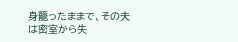身籠ったままで、その夫は密室から失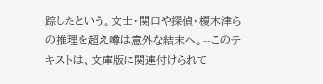踪したという。文士・関口や探偵・榎木津らの推理を超え噂は意外な結末へ。--このテキストは、文庫版に関連付けられて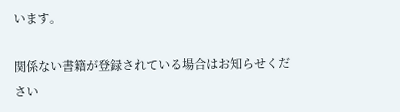います。

関係ない書籍が登録されている場合はお知らせください